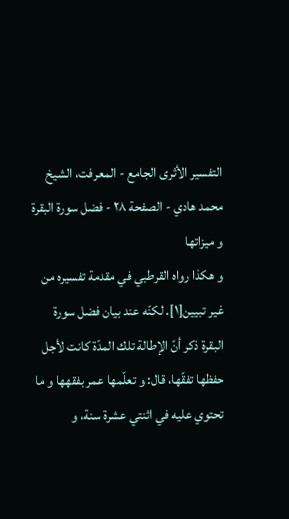التفسير الأثرى الجامع - المعرفت، الشيخ محمد هادي - الصفحة ٢٨ - فضل سورة البقرة و ميزاتها
و هكذا رواه القرطبي في مقدمة تفسيره من غير تبيين[١]. لكنّه عند بيان فضل سورة البقرة ذكر أنّ الإطالة تلك المدّة كانت لأجل حفظها تفقّها، قال: و تعلّمها عمر بفقهها و ما تحتوي عليه في اثنتي عشرة سنة، و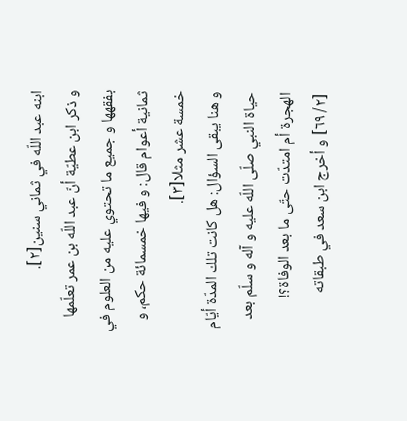ابنه عبد اللّه في ثماني سنين[٢].
و ذكر ابن عطيّة أنّ عبد اللّه بن عمر تعلّمها بفقهها و جميع ما تحتوي عليه من العلوم في ثمانية أعوام قال: و فيها خمسمائة حكم، و خمسة عشر مثلا[٣].
و هنا يبقى السؤال: هل كانت تلك المدّة أيّام حياة النبي صلّى اللّه عليه و آله و سلّم بعد الهجرة أم امتدّت حتّى ما بعد الوفاة؟!
[٢/ ٦٩] و أخرج ابن سعد في طبقاته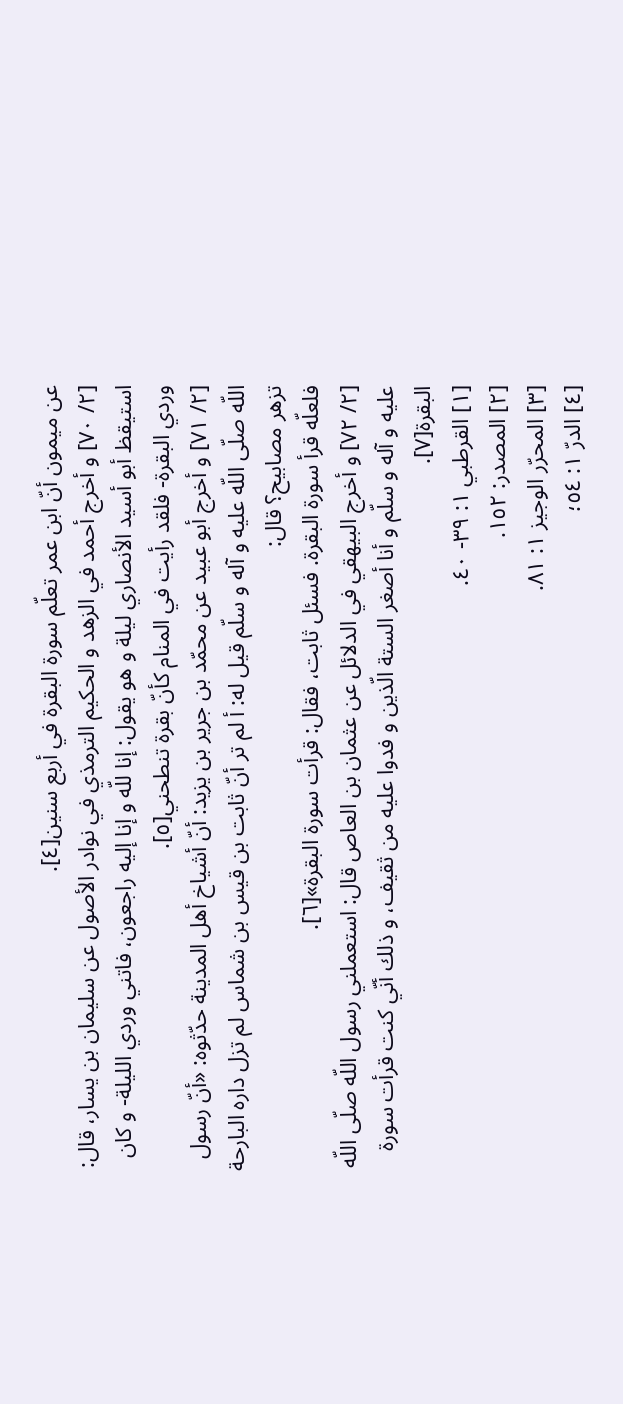عن ميمون أنّ ابن عمر تعلّم سورة البقرة في أربع سنين[٤].
[٢/ ٧٠] و أخرج أحمد في الزهد و الحكيم الترمذي في نوادر الأصول عن سليمان بن يسار، قال: استيقظ أبو أسيد الأنصاري ليلة و هو يقول: إنا للّه و إنا إليه راجعون، فاتني وردي الليلة- و كان وردي البقرة- فلقد رأيت في المنام كأنّ بقرة تنطحني[٥].
[٢/ ٧١] و أخرج أبو عبيد عن محمّد بن جرير بن يزيد: أنّ أشياخ أهل المدينة حدّثوه: «أنّ رسول اللّه صلّى اللّه عليه و آله و سلّم قيل له: أ لم تر أنّ ثابت بن قيس بن شماس لم تزل داره البارحة تزهر مصابيح؟ قال:
فلعلّه قرأ سورة البقرة. فسئل ثابت، فقال: قرأت سورة البقرة»[٦].
[٢/ ٧٢] و أخرج البيهقي في الدلائل عن عثمان بن العاص قال: استعملني رسول اللّه صلّى اللّه عليه و آله و سلّم و أنا أصغر الستة الّذين و فدوا عليه من ثقيف، و ذلك أنّي كنت قرأت سورة البقرة[٧].
[١] القرطبي ١: ٣٩- ٤٠.
[٢] المصدر: ١٥٢.
[٣] المحرّر الوجيز ١: ٨١.
[٤] الدرّ ١: ٥٤؛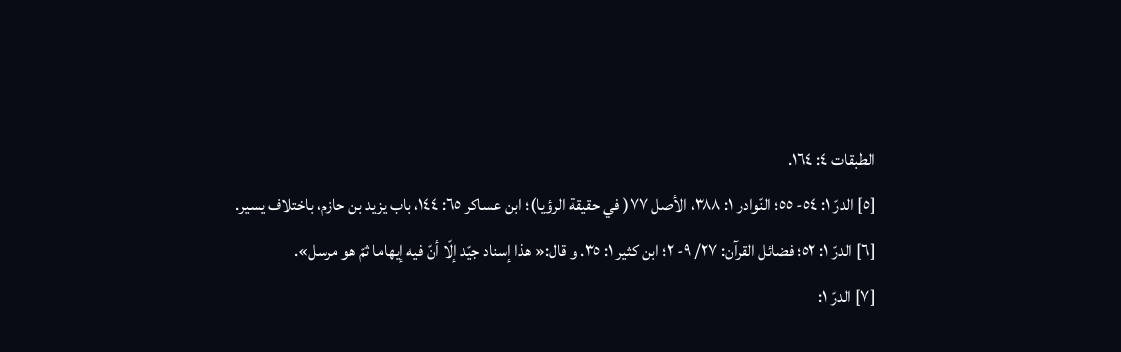الطبقات ٤: ١٦٤.
[٥] الدرّ ١: ٥٤- ٥٥؛ النّوادر ١: ٣٨٨، الأصل ٧٧( في حقيقة الرؤيا)؛ ابن عساكر ٦٥: ١٤٤، باب يزيد بن حازم، باختلاف يسير.
[٦] الدرّ ١: ٥٢؛ فضائل القرآن: ٢٧/ ٩- ٢؛ ابن كثير ١: ٣٥. و قال:« هذا إسناد جيّد إلّا أنّ فيه إيهاما ثمّ هو مرسل».
[٧] الدرّ ١: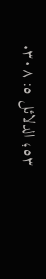٥٣؛ الدلائل ٥: ٣٠٨.